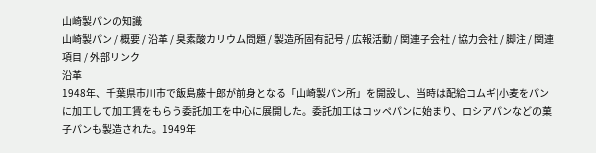山崎製パンの知識
山崎製パン / 概要 / 沿革 / 臭素酸カリウム問題 / 製造所固有記号 / 広報活動 / 関連子会社 / 協力会社 / 脚注 / 関連項目 / 外部リンク
沿革
1948年、千葉県市川市で飯島藤十郎が前身となる「山崎製パン所」を開設し、当時は配給コムギ|小麦をパンに加工して加工賃をもらう委託加工を中心に展開した。委託加工はコッペパンに始まり、ロシアパンなどの菓子パンも製造された。1949年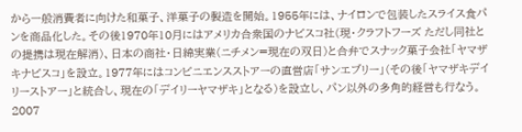から一般消費者に向けた和菓子、洋菓子の製造を開始。1955年には、ナイロンで包装したスライス食パンを商品化した。その後1970年10月にはアメリカ合衆国のナビスコ社(現・クラフトフーズ ただし同社との提携は現在解消)、日本の商社・日綿実業(ニチメン=現在の双日)と合弁でスナック菓子会社「ヤマザキナビスコ」を設立。1977年にはコンビニエンスストアーの直営店「サンエブリー」(その後「ヤマザキデイリーストアー」と統合し、現在の「デイリーヤマザキ」となる)を設立し、パン以外の多角的経営も行なう。2007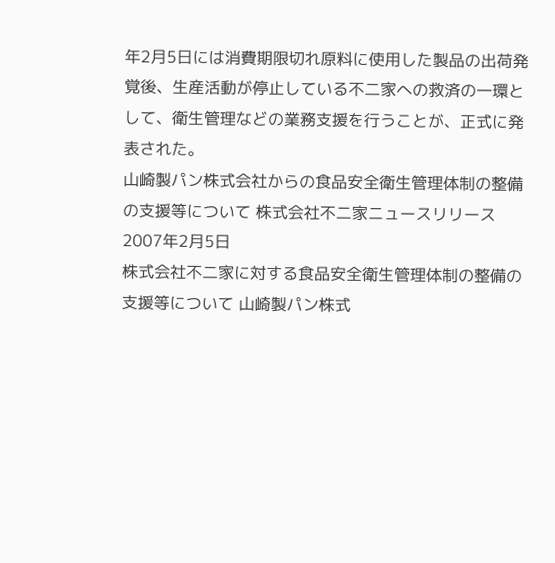年2月5日には消費期限切れ原料に使用した製品の出荷発覚後、生産活動が停止している不二家への救済の一環として、衛生管理などの業務支援を行うことが、正式に発表された。
山崎製パン株式会社からの食品安全衛生管理体制の整備の支援等について 株式会社不二家ニュースリリース 2007年2月5日
株式会社不二家に対する食品安全衛生管理体制の整備の支援等について 山崎製パン株式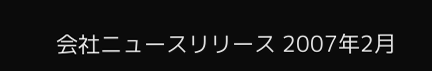会社ニュースリリース 2007年2月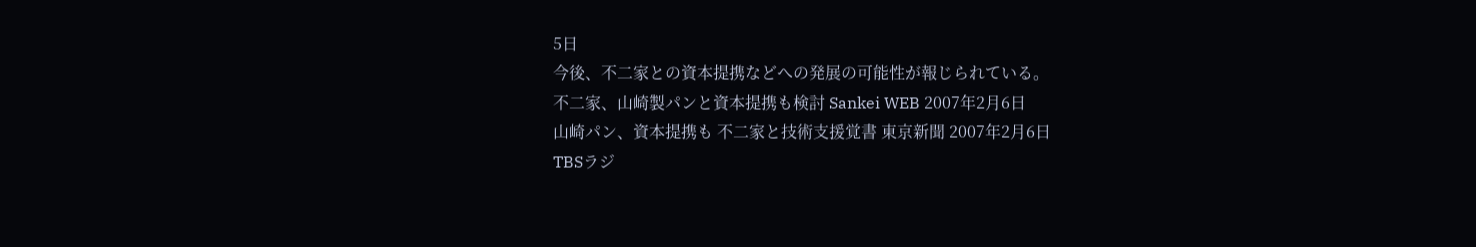5日
今後、不二家との資本提携などへの発展の可能性が報じられている。
不二家、山崎製パンと資本提携も検討 Sankei WEB 2007年2月6日
山崎パン、資本提携も 不二家と技術支援覚書 東京新聞 2007年2月6日
TBSラジ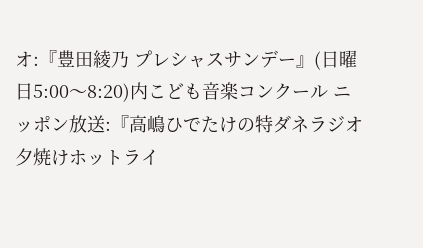オ:『豊田綾乃 プレシャスサンデー』(日曜日5:00〜8:20)内こども音楽コンクール ニッポン放送:『高嶋ひでたけの特ダネラジオ 夕焼けホットライ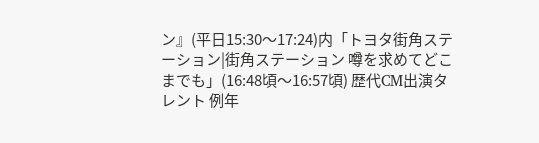ン』(平日15:30〜17:24)内「トヨタ街角ステーション|街角ステーション 噂を求めてどこまでも」(16:48頃〜16:57頃) 歴代CM出演タレント 例年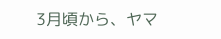3月頃から、ヤマ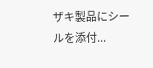ザキ製品にシールを添付...